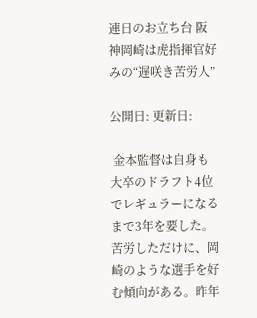連日のお立ち台 阪神岡崎は虎指揮官好みの“遅咲き苦労人”

公開日: 更新日:

 金本監督は自身も大卒のドラフト4位でレギュラーになるまで3年を要した。苦労しただけに、岡崎のような選手を好む傾向がある。昨年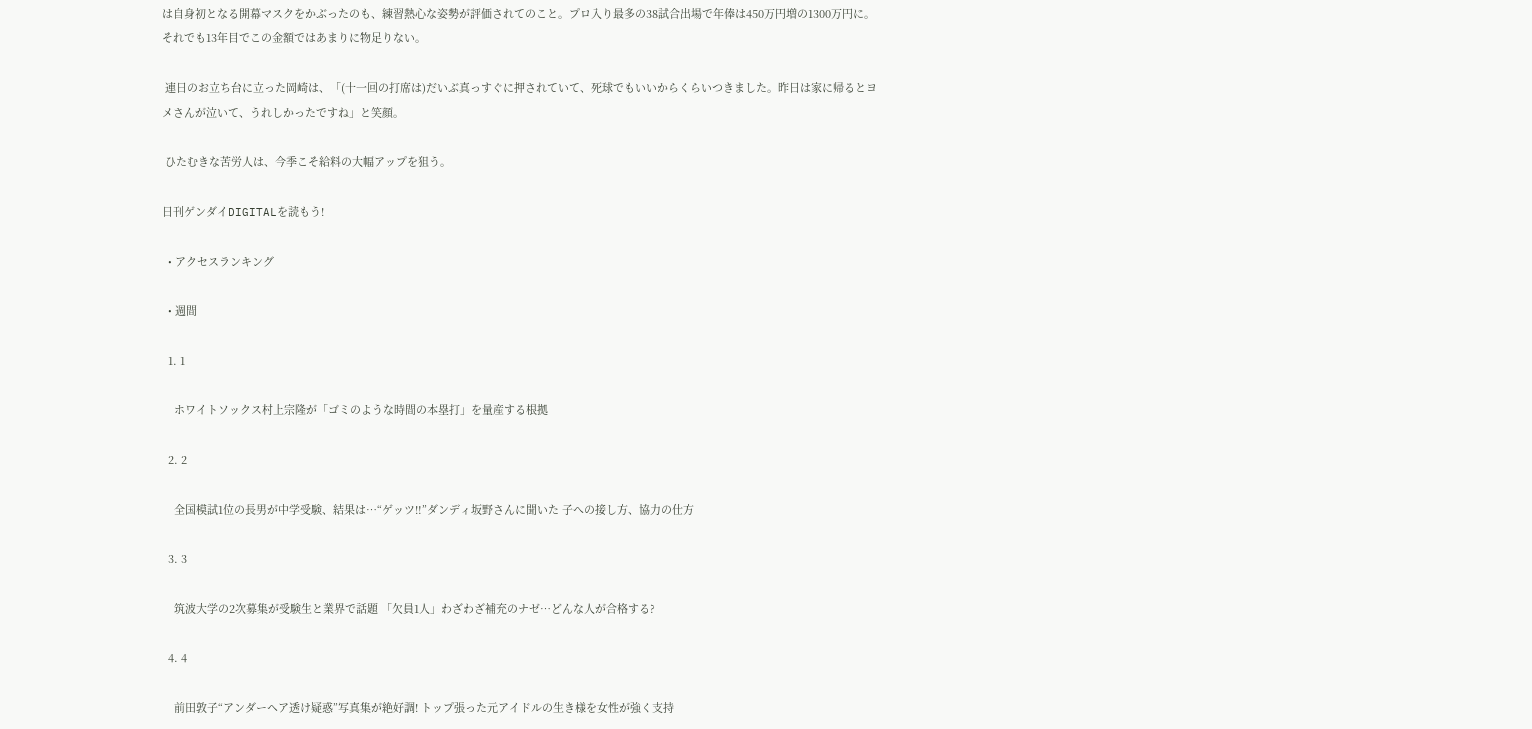は自身初となる開幕マスクをかぶったのも、練習熱心な姿勢が評価されてのこと。プロ入り最多の38試合出場で年俸は450万円増の1300万円に。それでも13年目でこの金額ではあまりに物足りない。

 連日のお立ち台に立った岡崎は、「(十一回の打席は)だいぶ真っすぐに押されていて、死球でもいいからくらいつきました。昨日は家に帰るとヨメさんが泣いて、うれしかったですね」と笑顔。

 ひたむきな苦労人は、今季こそ給料の大幅アップを狙う。

日刊ゲンダイDIGITALを読もう!

  • アクセスランキング

  • 週間

  1. 1

    ホワイトソックス村上宗隆が「ゴミのような時間の本塁打」を量産する根拠

  2. 2

    全国模試1位の長男が中学受験、結果は…“ゲッツ‼”ダンディ坂野さんに聞いた 子への接し方、協力の仕方

  3. 3

    筑波大学の2次募集が受験生と業界で話題 「欠員1人」わざわざ補充のナゼ…どんな人が合格する?

  4. 4

    前田敦子“アンダーヘア透け疑惑”写真集が絶好調! トップ張った元アイドルの生き様を女性が強く支持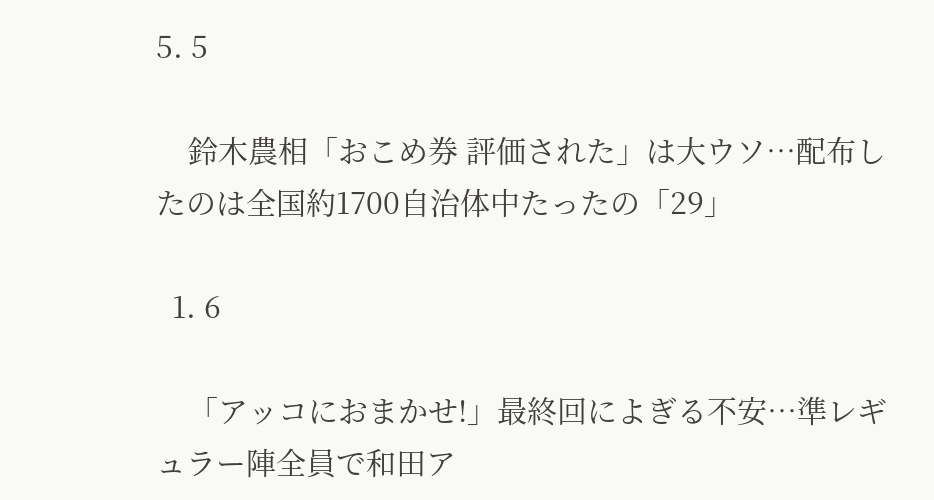5. 5

    鈴木農相「おこめ券 評価された」は大ウソ…配布したのは全国約1700自治体中たったの「29」

  1. 6

    「アッコにおまかせ!」最終回によぎる不安…準レギュラー陣全員で和田ア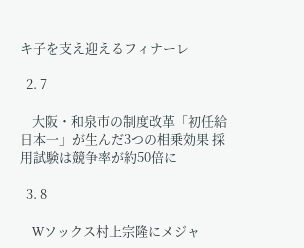キ子を支え迎えるフィナーレ

  2. 7

    大阪・和泉市の制度改革「初任給日本一」が生んだ3つの相乗効果 採用試験は競争率が約50倍に

  3. 8

    Wソックス村上宗隆にメジャ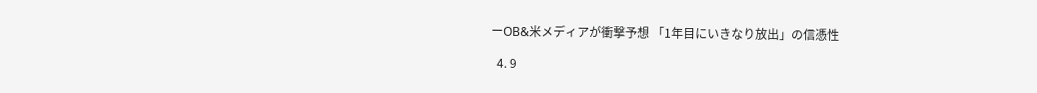ーOB&米メディアが衝撃予想 「1年目にいきなり放出」の信憑性

  4. 9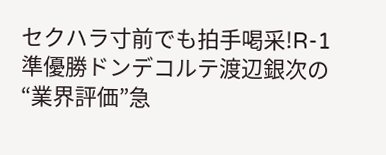セクハラ寸前でも拍手喝采!R-1準優勝ドンデコルテ渡辺銀次の“業界評価”急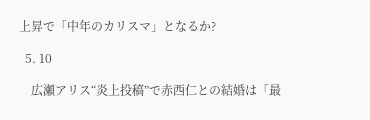上昇で「中年のカリスマ」となるか?

  5. 10

    広瀬アリス“炎上投稿”で赤西仁との結婚は「最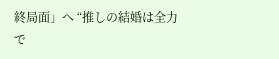終局面」へ “推しの結婚は全力で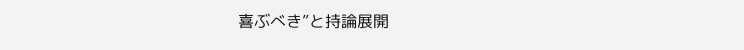喜ぶべき”と持論展開